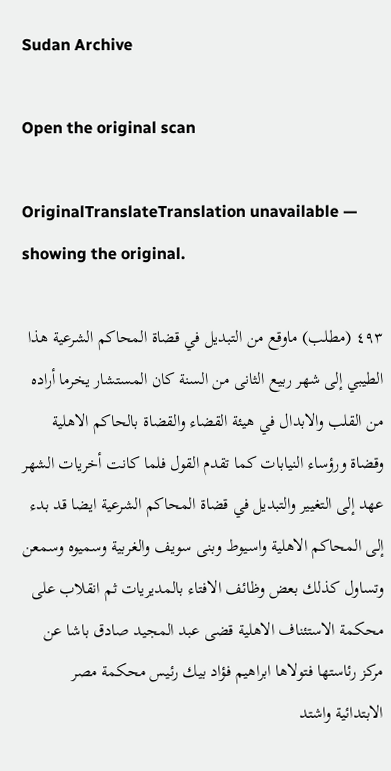Sudan Archive

Open the original scan

OriginalTranslateTranslation unavailable — showing the original.

٤٩٣ (مطلب) ماوقع من التبديل في قضاة المحاكم الشرعية هذا الطيبي إلى شهر ربيع الثانى من السنة كان المستشار يخرما أراده من القلب والابدال في هيئة القضاء والقضاة بالحاكم الاهلية وقضاة ورؤساء النيابات كما تقدم القول فلما كانت أخريات الشهر عهد إلى التغيير والتبديل في قضاة المحاكم الشرعية ايضا قد بدء إلى المحاكم الاهلية واسيوط وبنى سويف والغربية وسميوه وسمعن وتساول كذلك بعض وظائف الافتاء بالمديريات ثم انقلاب على محكمة الاستئناف الاهلية قضى عبد المجيد صادق باشا عن مركز رئاستها فتولاها ابراهيم فؤاد بيك رئيس محكمة مصر الابتدائية واشتد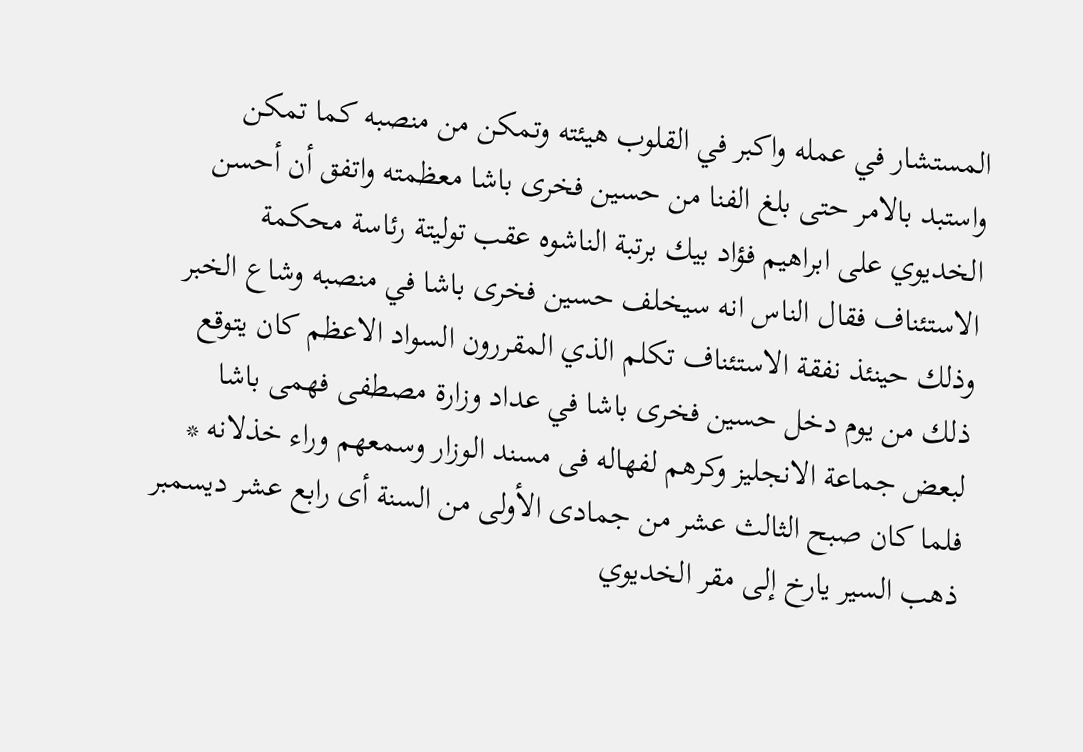المستشار في عمله واكبر في القلوب هيئته وتمكن من منصبه كما تمكن واستبد بالامر حتى بلغ الفنا من حسين فخرى باشا معظمته واتفق أن أحسن الخديوي على ابراهيم فؤاد بيك برتبة الناشوه عقب توليتة رئاسة محكمة الاستئناف فقال الناس انه سيخلف حسين فخرى باشا في منصبه وشاع الخبر وذلك حينئذ نفقة الاستئناف تكلم الذي المقررون السواد الاعظم كان يتوقع ذلك من يوم دخل حسين فخرى باشا في عداد وزارة مصطفى فهمى باشا لبعض جماعة الانجليز وكرهم لفهاله فى مسند الوزار وسمعهم وراء خذلانه * فلما كان صبح الثالث عشر من جمادى الأولى من السنة أى رابع عشر ديسمبر ذهب السير يارخ إلى مقر الخديوي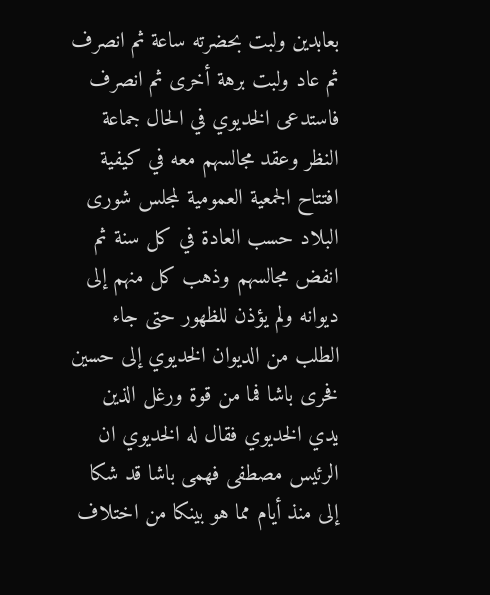بعابدين ولبت بحضرته ساعة ثم انصرف ثم عاد ولبت برهة أخرى ثم انصرف فاستدعى الخديوي في الحال جماعة النظر وعقد مجالسهم معه في كيفية افتتاح الجمعية العمومية لمجلس شورى البلاد حسب العادة في كل سنة ثم انفض مجالسهم وذهب كل منهم إلى ديوانه ولم يؤذن للظهور حتى جاء الطلب من الديوان الخديوي إلى حسين فخرى باشا فما من قوة ورغل الذين يدي الخديوي فقال له الخديوي ان الرئيس مصطفى فهمى باشا قد شكا إلى منذ أيام مما هو بينكا من اختلاف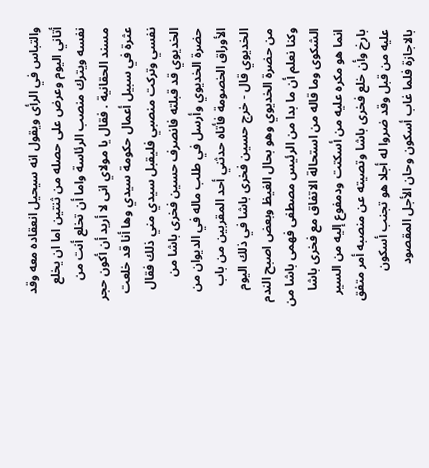والتباس في الرأى ويقول انه سيحيل انعقاده معه وقد أتاني اليوم وعرض على حصله من ثنتين اما ان يخلع نفسه ويترك منصب الرئاسة واما أن تخلع أنت من مسند الحقانية . فقال يا مولاي انى لا أريد أن أكون حجر عثرة في سبيل أعمال حكومة سيدي وها أنا قد خلعت نفسي وتركت منصبي فليقبل سيدي مني ذلك فقال الخديوي قد قبلته فانصرف حسين فخرى باشا من حضرة الخديوي وأرسل في طلب ماله في الديوان من الأوراق الخصومة فأتاه حدثني أحد المقربين من باب الخديوي قال - خرج حسين فخرى باشا في ذلك اليوم من حضرة الخديوي وهو بحال الغيظ وبعض اصبح الندم وكنا نعلم أن ما بدا من الرئيس مصطفى فهمى باشا من الشكوى وما قاله من استحالة الاتفاق مع فخرى باشا انما هو مكره عليه من أسكتت ودمفوع إليه من السير بارخ وأن خلع فخرى باشا وتصيته عن منصبه أمر متفق عليه من قبل وقد ضروا له أجلا هو تجنب أسكون بالاجازة فلما غاب أسكون وحان الأجل المقصود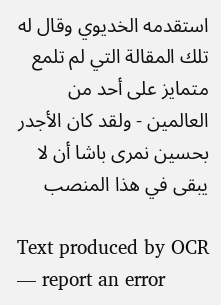استقدمه الخديوي وقال له تلك المقالة التي لم تلمع متمايز على أحد من العالمين - ولقد كان الأجدر بحسين نمرى باشا أن لا يبقى في هذا المنصب

Text produced by OCR — report an error